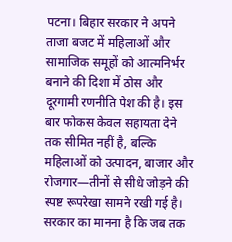पटना। बिहार सरकार ने अपने ताजा बजट में महिलाओं और सामाजिक समूहों को आत्मनिर्भर बनाने की दिशा में ठोस और दूरगामी रणनीति पेश की है। इस बार फोकस केवल सहायता देने तक सीमित नहीं है, बल्कि महिलाओं को उत्पादन, बाजार और रोजगार—तीनों से सीधे जोड़ने की स्पष्ट रूपरेखा सामने रखी गई है। सरकार का मानना है कि जब तक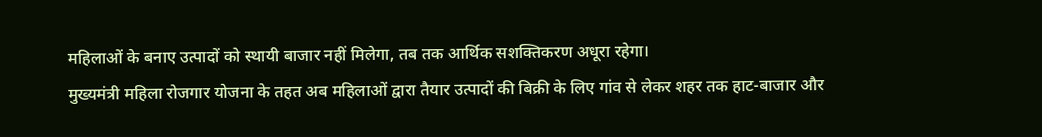महिलाओं के बनाए उत्पादों को स्थायी बाजार नहीं मिलेगा, तब तक आर्थिक सशक्तिकरण अधूरा रहेगा।
मुख्यमंत्री महिला रोजगार योजना के तहत अब महिलाओं द्वारा तैयार उत्पादों की बिक्री के लिए गांव से लेकर शहर तक हाट-बाजार और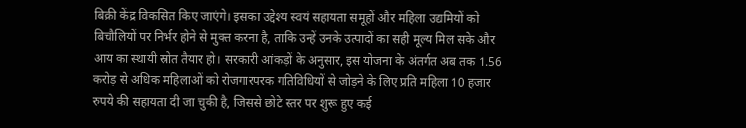बिक्री केंद्र विकसित किए जाएंगे। इसका उद्देश्य स्वयं सहायता समूहों और महिला उद्यमियों को बिचौलियों पर निर्भर होने से मुक्त करना है, ताकि उन्हें उनके उत्पादों का सही मूल्य मिल सके और आय का स्थायी स्रोत तैयार हो। सरकारी आंकड़ों के अनुसार, इस योजना के अंतर्गत अब तक 1.56 करोड़ से अधिक महिलाओं को रोजगारपरक गतिविधियों से जोड़ने के लिए प्रति महिला 10 हजार रुपये की सहायता दी जा चुकी है, जिससे छोटे स्तर पर शुरू हुए कई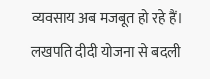व्यवसाय अब मजबूत हो रहे हैं।
लखपति दीदी योजना से बदली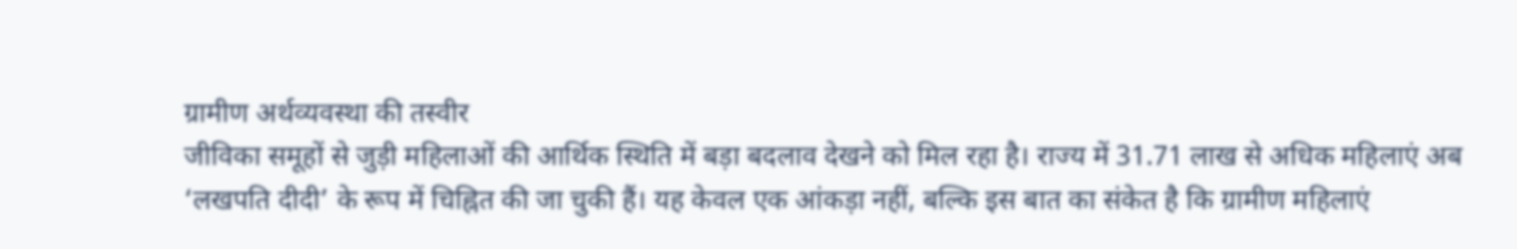ग्रामीण अर्थव्यवस्था की तस्वीर
जीविका समूहों से जुड़ी महिलाओं की आर्थिक स्थिति में बड़ा बदलाव देखने को मिल रहा है। राज्य में 31.71 लाख से अधिक महिलाएं अब ‘लखपति दीदी’ के रूप में चिह्नित की जा चुकी हैं। यह केवल एक आंकड़ा नहीं, बल्कि इस बात का संकेत है कि ग्रामीण महिलाएं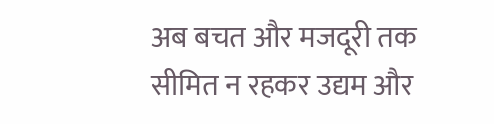अब बचत और मजदूरी तक सीमित न रहकर उद्यम और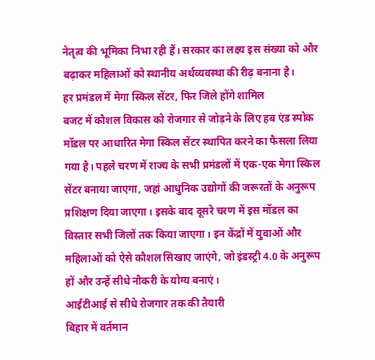नेतृत्व की भूमिका निभा रही हैं। सरकार का लक्ष्य इस संख्या को और बढ़ाकर महिलाओं को स्थानीय अर्थव्यवस्था की रीढ़ बनाना है।
हर प्रमंडल में मेगा स्किल सेंटर, फिर जिले होंगे शामिल
बजट में कौशल विकास को रोजगार से जोड़ने के लिए हब एंड स्पोक मॉडल पर आधारित मेगा स्किल सेंटर स्थापित करने का फैसला लिया गया है। पहले चरण में राज्य के सभी प्रमंडलों में एक-एक मेगा स्किल सेंटर बनाया जाएगा, जहां आधुनिक उद्योगों की जरूरतों के अनुरूप प्रशिक्षण दिया जाएगा। इसके बाद दूसरे चरण में इस मॉडल का विस्तार सभी जिलों तक किया जाएगा। इन केंद्रों में युवाओं और महिलाओं को ऐसे कौशल सिखाए जाएंगे, जो इंडस्ट्री 4.0 के अनुरूप हों और उन्हें सीधे नौकरी के योग्य बनाएं।
आईटीआई से सीधे रोजगार तक की तैयारी
बिहार में वर्तमान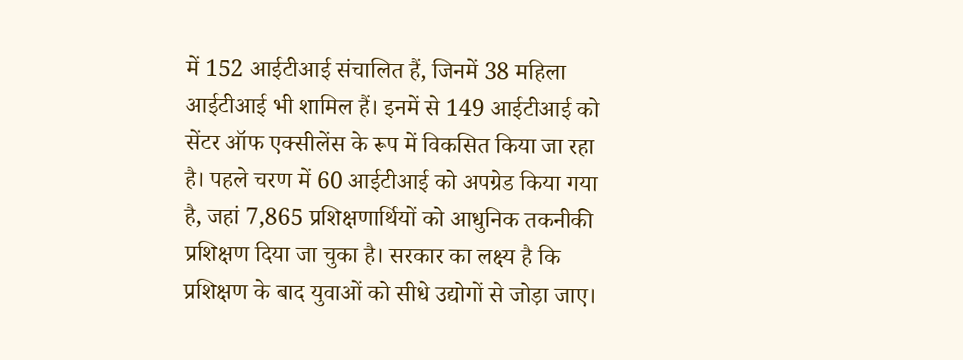में 152 आईटीआई संचालित हैं, जिनमें 38 महिला आईटीआई भी शामिल हैं। इनमें से 149 आईटीआई को सेंटर ऑफ एक्सीलेंस के रूप में विकसित किया जा रहा है। पहले चरण में 60 आईटीआई को अपग्रेड किया गया है, जहां 7,865 प्रशिक्षणार्थियों को आधुनिक तकनीकी प्रशिक्षण दिया जा चुका है। सरकार का लक्ष्य है कि प्रशिक्षण के बाद युवाओं को सीधे उद्योगों से जोड़ा जाए।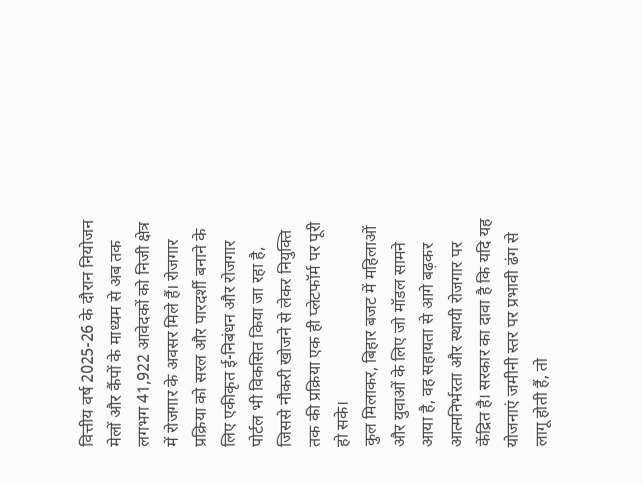वित्तीय वर्ष 2025-26 के दौरान नियोजन मेलों और कैंपों के माध्यम से अब तक लगभग 41,922 आवेदकों को निजी क्षेत्र में रोजगार के अवसर मिले हैं। रोजगार प्रक्रिया को सरल और पारदर्शी बनाने के लिए एकीकृत ई-निबंधन और रोजगार पोर्टल भी विकसित किया जा रहा है, जिससे नौकरी खोजने से लेकर नियुक्ति तक की प्रक्रिया एक ही प्लेटफॉर्म पर पूरी हो सके।
कुल मिलाकर, बिहार बजट में महिलाओं और युवाओं के लिए जो मॉडल सामने आया है, वह सहायता से आगे बढ़कर आत्मनिर्भरता और स्थायी रोजगार पर केंद्रित है। सरकार का दावा है कि यदि यह योजनाएं जमीनी स्तर पर प्रभावी ढंग से लागू होती हैं, तो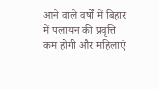आने वाले वर्षों में बिहार में पलायन की प्रवृत्ति कम होगी और महिलाएं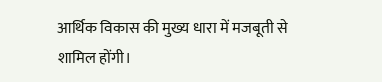आर्थिक विकास की मुख्य धारा में मजबूती से शामिल होंगी।